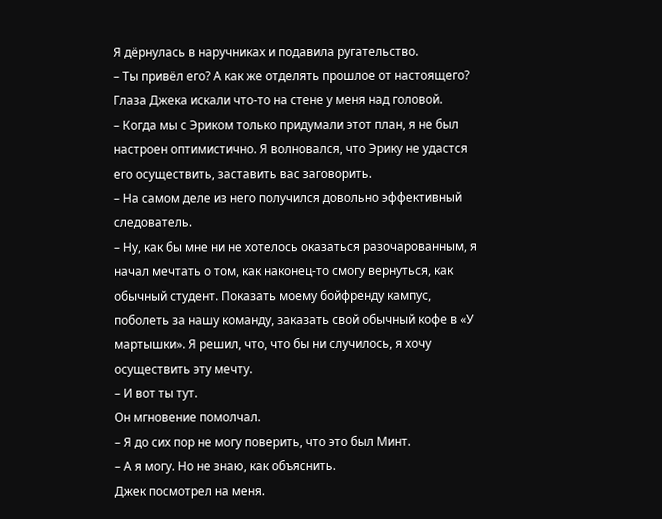Я дёрнулась в наручниках и подавила ругательство.
– Ты привёл его? А как же отделять прошлое от настоящего?
Глаза Джека искали что-то на стене у меня над головой.
– Когда мы с Эриком только придумали этот план, я не был настроен оптимистично. Я волновался, что Эрику не удастся его осуществить, заставить вас заговорить.
– На самом деле из него получился довольно эффективный следователь.
– Ну, как бы мне ни не хотелось оказаться разочарованным, я начал мечтать о том, как наконец-то смогу вернуться, как обычный студент. Показать моему бойфренду кампус, поболеть за нашу команду, заказать свой обычный кофе в «У мартышки». Я решил, что, что бы ни случилось, я хочу осуществить эту мечту.
– И вот ты тут.
Он мгновение помолчал.
– Я до сих пор не могу поверить, что это был Минт.
– А я могу. Но не знаю, как объяснить.
Джек посмотрел на меня.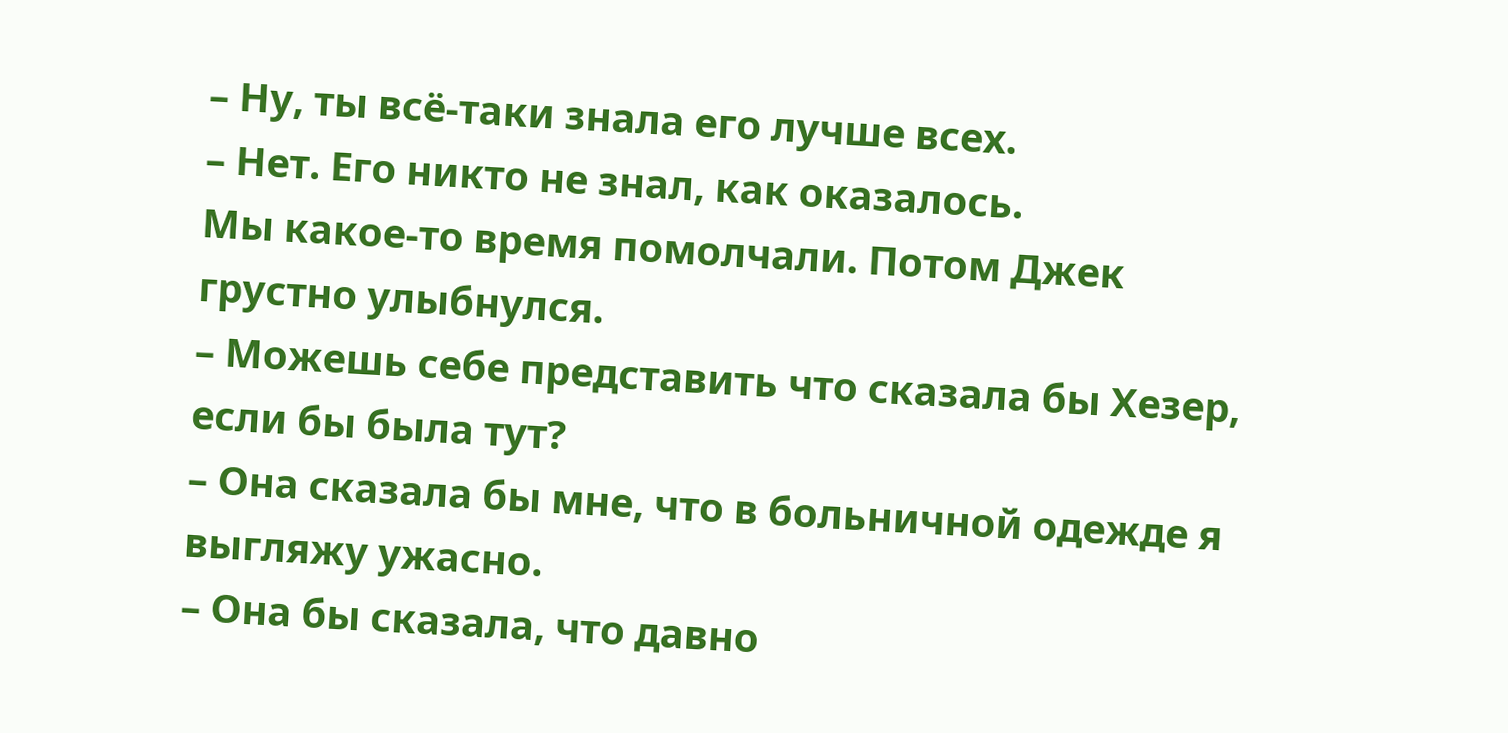– Ну, ты всё-таки знала его лучше всех.
– Нет. Его никто не знал, как оказалось.
Мы какое-то время помолчали. Потом Джек грустно улыбнулся.
– Можешь себе представить что сказала бы Хезер, если бы была тут?
– Она сказала бы мне, что в больничной одежде я выгляжу ужасно.
– Она бы сказала, что давно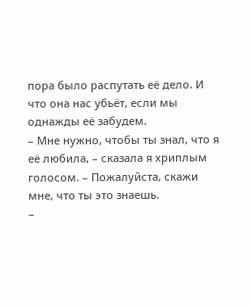пора было распутать её дело. И что она нас убьёт, если мы однажды её забудем.
– Мне нужно, чтобы ты знал, что я её любила, – сказала я хриплым голосом. – Пожалуйста, скажи мне, что ты это знаешь.
–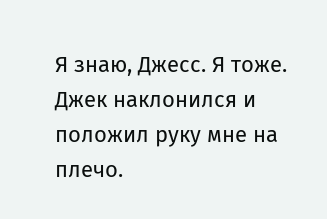Я знаю, Джесс. Я тоже.
Джек наклонился и положил руку мне на плечо.